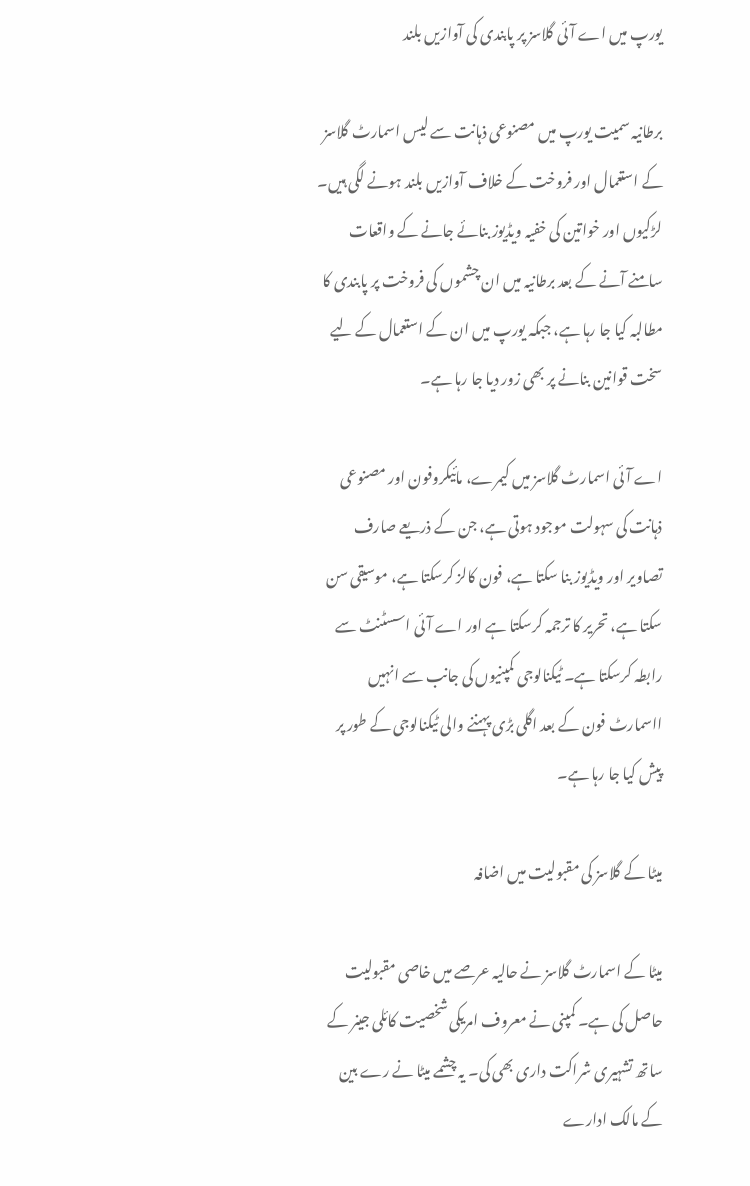یورپ میں اے آئی گلاسز پر پابندی کی آوازیں بلند

برطانیہ سمیت یورپ میں مصنوعی ذہانت سے لیس اسمارٹ گلاسز کے استعمال اور فروخت کے خلاف آوازیں بلند ہونے لگی ہیں۔ لڑکیوں اور خواتین کی خفیہ ویڈیوز بنائے جانے کے واقعات سامنے آنے کے بعد برطانیہ میں ان چشموں کی فروخت پر پابندی کا مطالبہ کیا جا رہا ہے، جبکہ یورپ میں ان کے استعمال کے لیے سخت قوانین بنانے پر بھی زور دیا جا رہا ہے۔

اے آئی اسمارٹ گلاسز میں کیمرے، مائیکروفون اور مصنوعی ذہانت کی سہولت موجود ہوتی ہے، جن کے ذریعے صارف تصاویر اور ویڈیوز بنا سکتا ہے، فون کالز کرسکتا ہے، موسیقی سن سکتا ہے، تحریر کا ترجمہ کرسکتا ہے اور اے آئی اسسٹنٹ سے رابطہ کرسکتا ہے۔ ٹیکنالوجی کمپنیوں کی جانب سے انہیں ااسمارٹ فون کے بعد اگلی بڑی پہننے والی ٹیکنالوجی کے طور پر پیش کیا جا رہا ہے۔

میٹا کے گلاسز کی مقبولیت میں اضافہ

میٹا کے اسمارٹ گلاسز نے حالیہ عرصے میں خاصی مقبولیت حاصل کی ہے۔ کمپنی نے معروف امریکی شخصیت کائلی جینر کے ساتھ تشہیری شراکت داری بھی کی۔ یہ چشمے میٹا نے رے بین کے مالک ادارے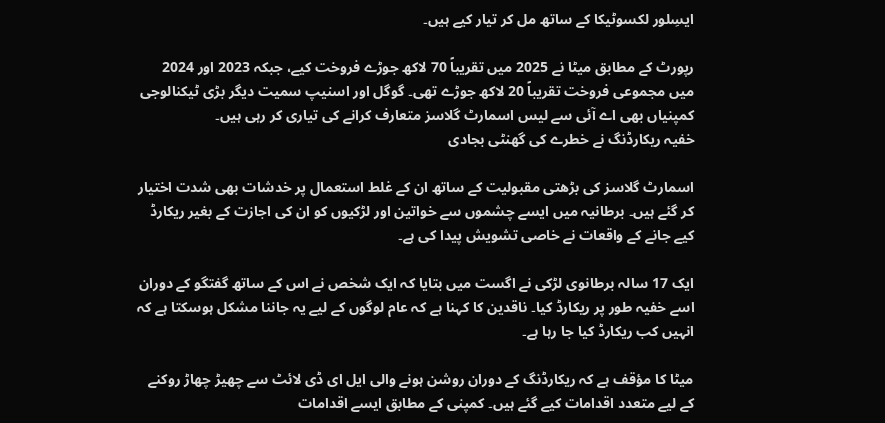ایسِلور لکسوٹیکا کے ساتھ مل کر تیار کیے ہیں۔

رپورٹ کے مطابق میٹا نے 2025 میں تقریباً 70 لاکھ جوڑے فروخت کیے، جبکہ 2023 اور 2024 میں مجموعی فروخت تقریباً 20 لاکھ جوڑے تھی۔ گوگل اور اسنیپ سمیت دیگر بڑی ٹیکنالوجی کمپنیاں بھی اے آئی سے لیس اسمارٹ گلاسز متعارف کرانے کی تیاری کر رہی ہیں۔
خفیہ ریکارڈنگ نے خطرے کی گھنٹی بجادی

اسمارٹ گلاسز کی بڑھتی مقبولیت کے ساتھ ان کے غلط استعمال پر خدشات بھی شدت اختیار کر گئے ہیں۔ برطانیہ میں ایسے چشموں سے خواتین اور لڑکیوں کو ان کی اجازت کے بغیر ریکارڈ کیے جانے کے واقعات نے خاصی تشویش پیدا کی ہے۔

ایک 17 سالہ برطانوی لڑکی نے اگست میں بتایا کہ ایک شخص نے اس کے ساتھ گفتگو کے دوران اسے خفیہ طور پر ریکارڈ کیا۔ ناقدین کا کہنا ہے کہ عام لوگوں کے لیے یہ جاننا مشکل ہوسکتا ہے کہ انہیں کب ریکارڈ کیا جا رہا ہے۔

میٹا کا مؤقف ہے کہ ریکارڈنگ کے دوران روشن ہونے والی ایل ای ڈی لائٹ سے چھیڑ چھاڑ روکنے کے لیے متعدد اقدامات کیے گئے ہیں۔ کمپنی کے مطابق ایسے اقدامات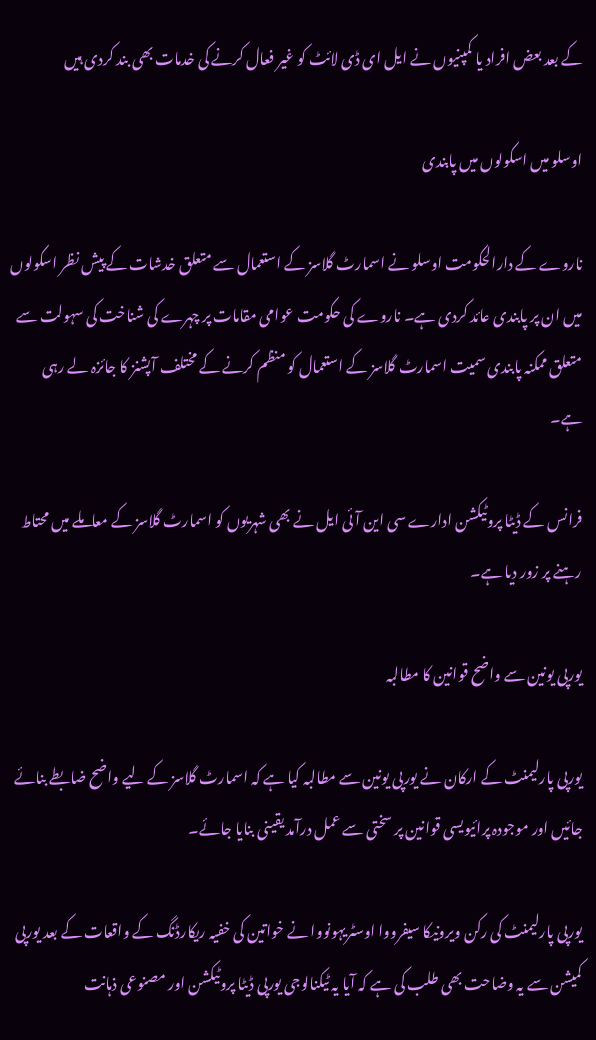کے بعد بعض افراد یا کمپنیوں نے ایل ای ڈی لائٹ کو غیر فعال کرنے کی خدمات بھی بند کردی ہیں

اوسلو میں اسکولوں میں پابندی

ناروے کے دارالحکومت اوسلو نے اسمارٹ گلاسز کے استعمال سے متعلق خدشات کے پیش نظر اسکولوں میں ان پر پابندی عائد کردی ہے۔ ناروے کی حکومت عوامی مقامات پر چہرے کی شناخت کی سہولت سے متعلق ممکنہ پابندی سمیت اسمارٹ گلاسز کے استعمال کو منظم کرنے کے مختلف آپشنز کا جائزہ لے رہی ہے۔

فرانس کے ڈیٹا پروٹیکشن ادارے سی این آئی ایل نے بھی شہریوں کو اسمارٹ گلاسز کے معاملے میں محتاط رہنے پر زور دیا ہے۔

یورپی یونین سے واضح قوانین کا مطالبہ

یورپی پارلیمنٹ کے ارکان نے یورپی یونین سے مطالبہ کیا ہے کہ اسمارٹ گلاسز کے لیے واضح ضابطے بنائے جائیں اور موجودہ پرائیویسی قوانین پر سختی سے عمل درآمد یقینی بنایا جائے۔

یورپی پارلیمنٹ کی رکن ویرونیکا سیفرووا اوسٹریہونووا نے خواتین کی خفیہ ریکارڈنگ کے واقعات کے بعد یورپی کمیشن سے یہ وضاحت بھی طلب کی ہے کہ آیا یہ ٹیکنالوجی یورپی ڈیٹا پروٹیکشن اور مصنوعی ذہانت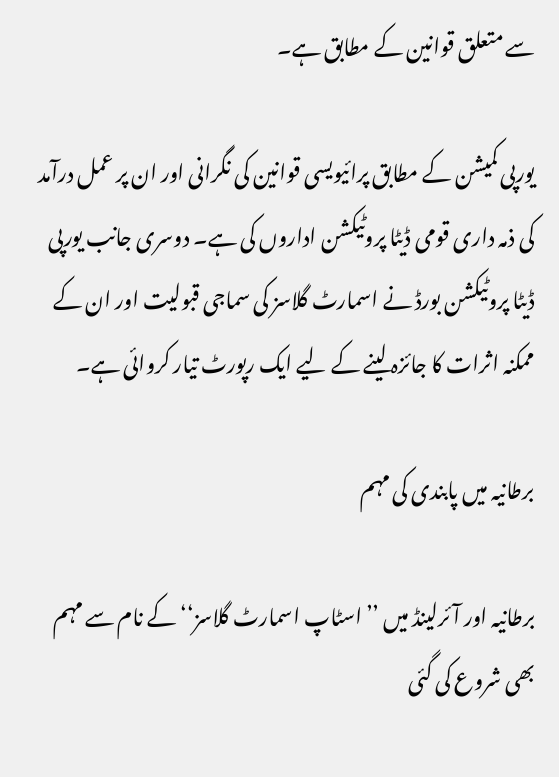سے متعلق قوانین کے مطابق ہے۔

یورپی کمیشن کے مطابق پرائیویسی قوانین کی نگرانی اور ان پر عمل درآمد کی ذمہ داری قومی ڈیٹا پروٹیکشن اداروں کی ہے۔ دوسری جانب یورپی ڈیٹا پروٹیکشن بورڈ نے اسمارٹ گلاسز کی سماجی قبولیت اور ان کے ممکنہ اثرات کا جائزہ لینے کے لیے ایک رپورٹ تیار کروائی ہے۔

برطانیہ میں پابندی کی مہم

برطانیہ اور آئرلینڈ میں ’’اسٹاپ اسمارٹ گلاسز‘‘ کے نام سے مہم بھی شروع کی گئی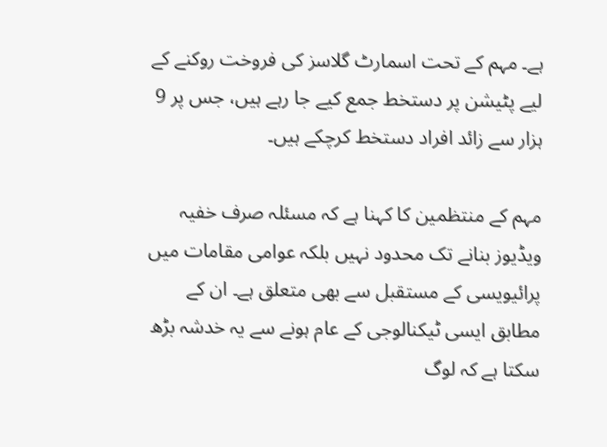ہے۔ مہم کے تحت اسمارٹ گلاسز کی فروخت روکنے کے لیے پٹیشن پر دستخط جمع کیے جا رہے ہیں، جس پر 9 ہزار سے زائد افراد دستخط کرچکے ہیں۔

مہم کے منتظمین کا کہنا ہے کہ مسئلہ صرف خفیہ ویڈیوز بنانے تک محدود نہیں بلکہ عوامی مقامات میں پرائیویسی کے مستقبل سے بھی متعلق ہے۔ ان کے مطابق ایسی ٹیکنالوجی کے عام ہونے سے یہ خدشہ بڑھ سکتا ہے کہ لوگ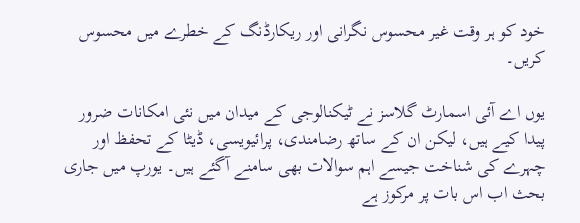خود کو ہر وقت غیر محسوس نگرانی اور ریکارڈنگ کے خطرے میں محسوس کریں۔

یوں اے آئی اسمارٹ گلاسز نے ٹیکنالوجی کے میدان میں نئی امکانات ضرور پیدا کیے ہیں، لیکن ان کے ساتھ رضامندی، پرائیویسی، ڈیٹا کے تحفظ اور چہرے کی شناخت جیسے اہم سوالات بھی سامنے آگئے ہیں۔ یورپ میں جاری بحث اب اس بات پر مرکوز ہے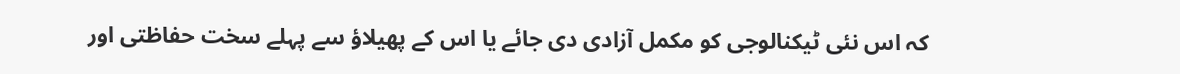کہ اس نئی ٹیکنالوجی کو مکمل آزادی دی جائے یا اس کے پھیلاؤ سے پہلے سخت حفاظتی اور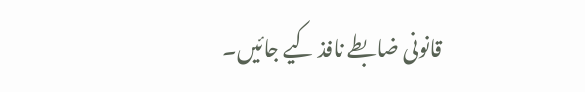قانونی ضابطے نافذ کیے جائیں۔